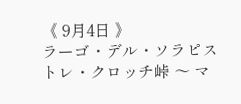《 9月4日 》
ラーゴ・デル・ソラピス
トレ・クロッチ峠 〜 マ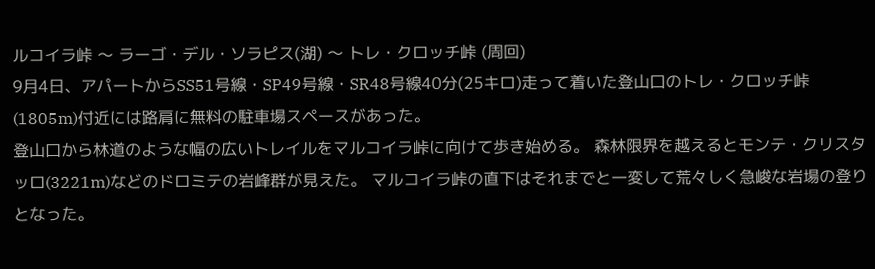ルコイラ峠 〜 ラーゴ・デル・ソラピス(湖) 〜 トレ・クロッチ峠 (周回)
9月4日、アパートからSS51号線・SP49号線・SR48号線40分(25キロ)走って着いた登山口のトレ・クロッチ峠(1805m)付近には路肩に無料の駐車場スペースがあった。
登山口から林道のような幅の広いトレイルをマルコイラ峠に向けて歩き始める。 森林限界を越えるとモンテ・クリスタッロ(3221m)などのドロミテの岩峰群が見えた。 マルコイラ峠の直下はそれまでと一変して荒々しく急峻な岩場の登りとなった。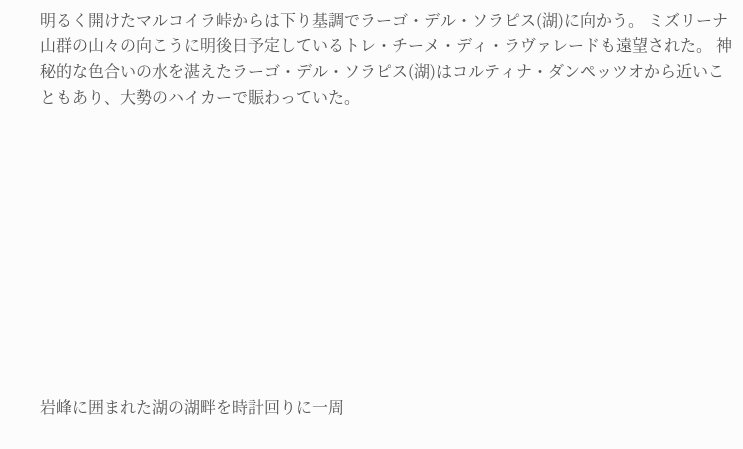明るく開けたマルコイラ峠からは下り基調でラーゴ・デル・ソラピス(湖)に向かう。 ミズリーナ山群の山々の向こうに明後日予定しているトレ・チーメ・ディ・ラヴァレードも遠望された。 神秘的な色合いの水を湛えたラーゴ・デル・ソラピス(湖)はコルティナ・ダンペッツオから近いこともあり、大勢のハイカーで賑わっていた。











岩峰に囲まれた湖の湖畔を時計回りに一周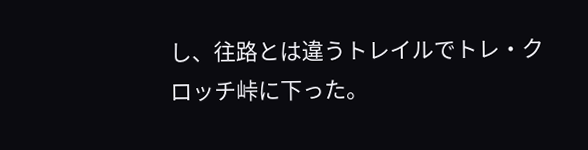し、往路とは違うトレイルでトレ・クロッチ峠に下った。